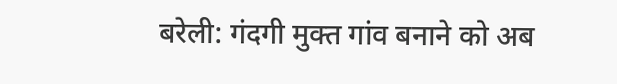बरेली: गंदगी मुक्त गांव बनाने को अब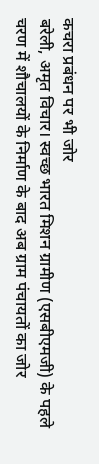कचरा प्रबंधन पर भी जोर
बरेली, अमृत विचार। स्वच्छ भारत मिशन ग्रामीण (एसबीएमजी) के पहले चरण में शौचालयों के निर्माण के बाद अब ग्राम पंचायतों का जोर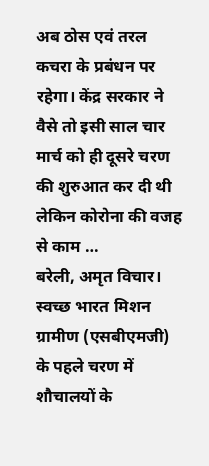अब ठोस एवं तरल कचरा के प्रबंधन पर रहेगा। केंद्र सरकार ने वैसे तो इसी साल चार मार्च को ही दूसरे चरण की शुरुआत कर दी थी लेकिन कोरोना की वजह से काम …
बरेली, अमृत विचार। स्वच्छ भारत मिशन ग्रामीण (एसबीएमजी) के पहले चरण में शौचालयों के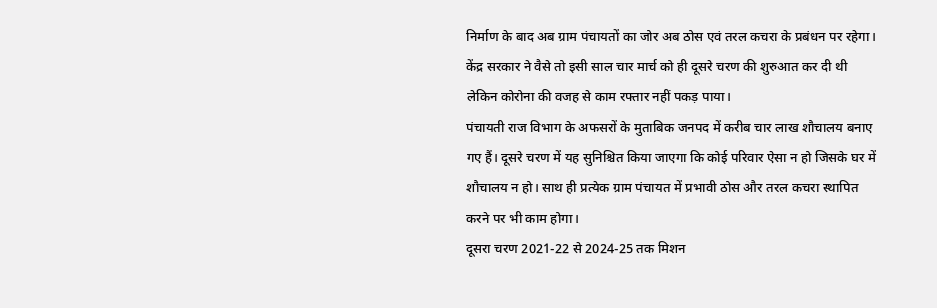निर्माण के बाद अब ग्राम पंचायतों का जोर अब ठोस एवं तरल कचरा के प्रबंधन पर रहेगा। केंद्र सरकार ने वैसे तो इसी साल चार मार्च को ही दूसरे चरण की शुरुआत कर दी थी लेकिन कोरोना की वजह से काम रफ्तार नहीं पकड़ पाया।
पंचायती राज विभाग के अफसरों के मुताबिक जनपद में करीब चार लाख शौचालय बनाए गए हैं। दूसरे चरण में यह सुनिश्चित किया जाएगा कि कोई परिवार ऐसा न हो जिसके घर में शौचालय न हो। साथ ही प्रत्येक ग्राम पंचायत में प्रभावी ठोस और तरल कचरा स्थापित करने पर भी काम होगा।
दूसरा चरण 2021-22 से 2024-25 तक मिशन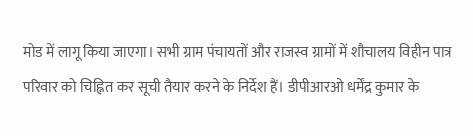मोड में लागू किया जाएगा। सभी ग्राम पंचायतों और राजस्व ग्रामों में शौचालय विहीन पात्र परिवार को चिह्नित कर सूची तैयार करने के निर्देश हैं। डीपीआरओ धर्मेंद्र कुमार के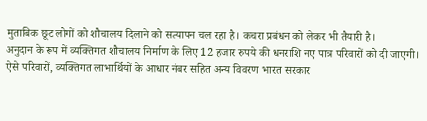मुताबिक छूट लोगों को शौचालय दिलाने को सत्यापन चल रहा है। कचरा प्रबंधन को लेकर भी तैयारी है।
अनुदान के रूप में व्यक्तिगत शौचालय निर्माण के लिए 12 हजार रुपये की धनराशि नए पात्र परिवारों को दी जाएगी। ऐसे परिवारों, व्यक्तिगत लाभार्थियों के आधार नंबर सहित अन्य विवरण भारत सरकार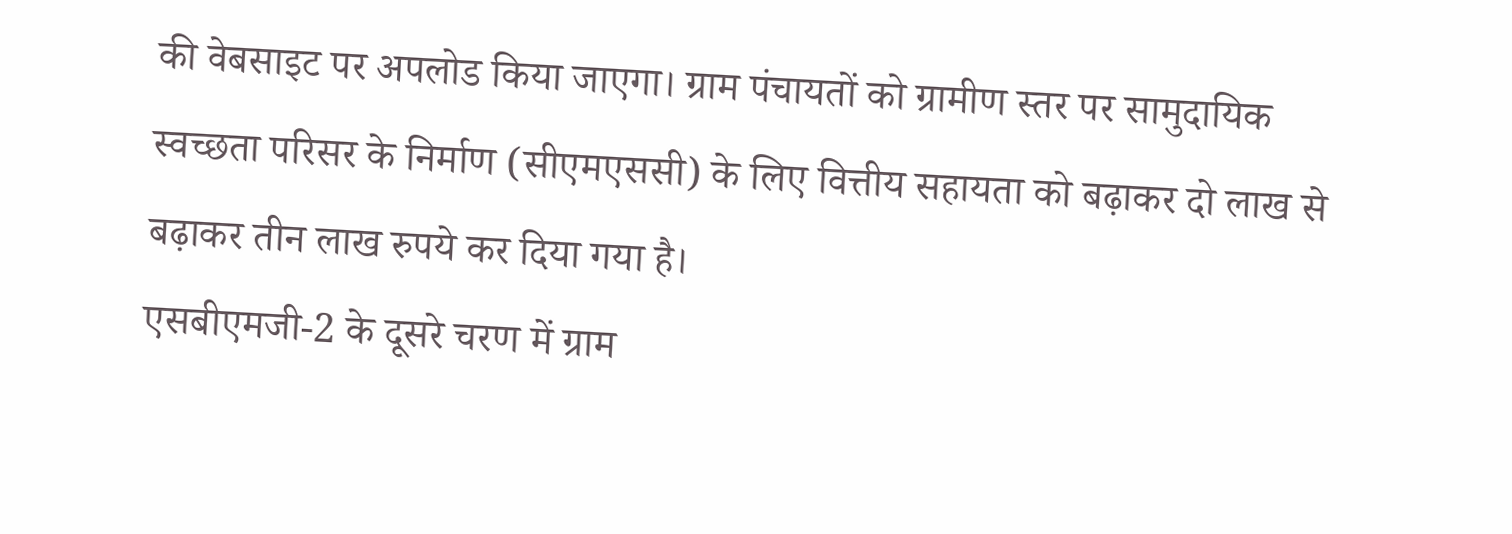की वेबसाइट पर अपलोड किया जाएगा। ग्राम पंचायतों को ग्रामीण स्तर पर सामुदायिक स्वच्छता परिसर के निर्माण (सीएमएससी) के लिए वित्तीय सहायता को बढ़ाकर दो लाख से बढ़ाकर तीन लाख रुपये कर दिया गया है।
एसबीएमजी-2 के दूसरे चरण में ग्राम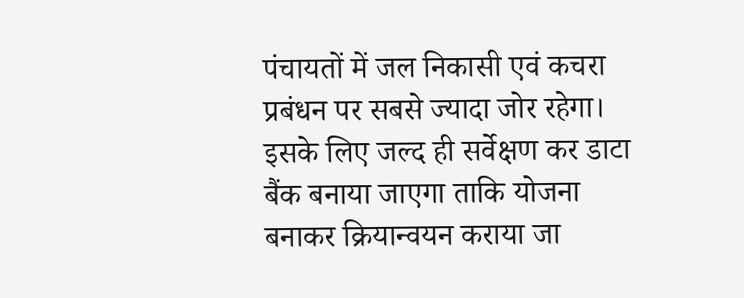पंचायतों में जल निकासी एवं कचरा प्रबंधन पर सबसे ज्यादा जोर रहेगा। इसके लिए जल्द ही सर्वेक्षण कर डाटा बैंक बनाया जाएगा ताकि योजना बनाकर क्रियान्वयन कराया जा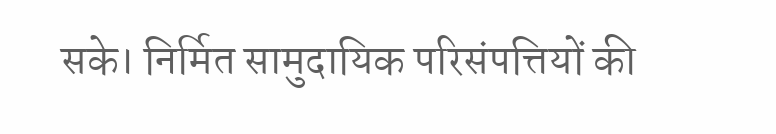सके। निर्मित सामुदायिक परिसंपत्तियों की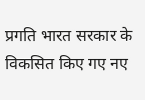प्रगति भारत सरकार के विकसित किए गए नए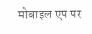मोबाइल एप पर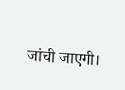जांची जाएगी।